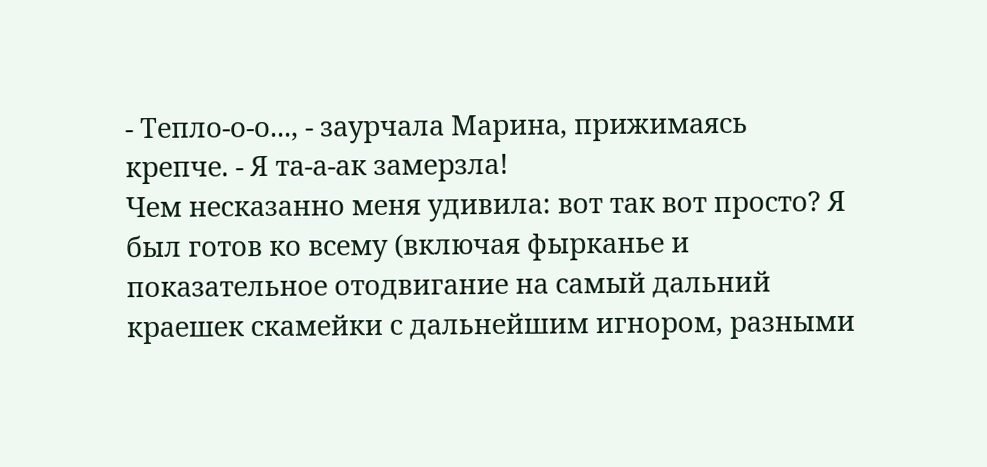- Тепло-о-о..., - заурчала Марина, прижимаясь крепче. - Я та-а-ак замерзла!
Чем несказанно меня удивила: вот так вот просто? Я был готов ко всему (включая фырканье и показательное отодвигание на самый дальний краешек скамейки с дальнейшим игнором, разными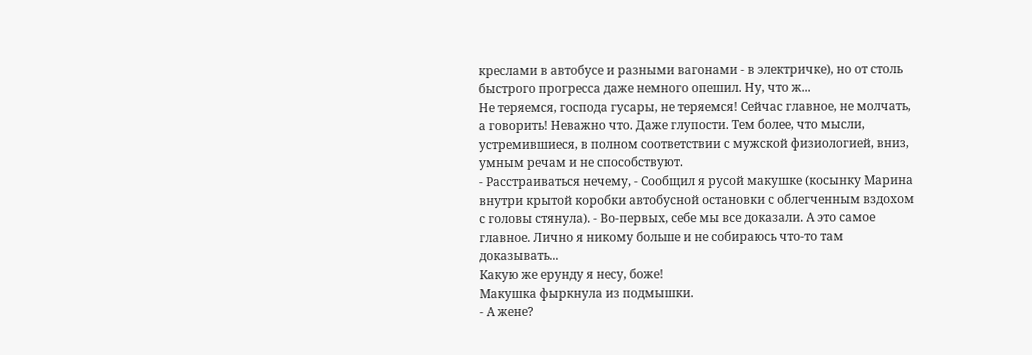креслами в автобусе и разными вагонами - в электричке), но от столь быстрого прогресса даже немного опешил. Ну, что ж...
Не теряемся, господа гусары, не теряемся! Сейчас главное, не молчать, а говорить! Неважно что. Даже глупости. Тем более, что мысли, устремившиеся, в полном соответствии с мужской физиологией, вниз, умным речам и не способствуют.
- Расстраиваться нечему, - Сообщил я русой макушке (косынку Марина внутри крытой коробки автобусной остановки с облегченным вздохом с головы стянула). - Во-первых, себе мы все доказали. А это самое главное. Лично я никому больше и не собираюсь что-то там доказывать...
Какую же ерунду я несу, боже!
Макушка фыркнула из подмышки.
- А жене?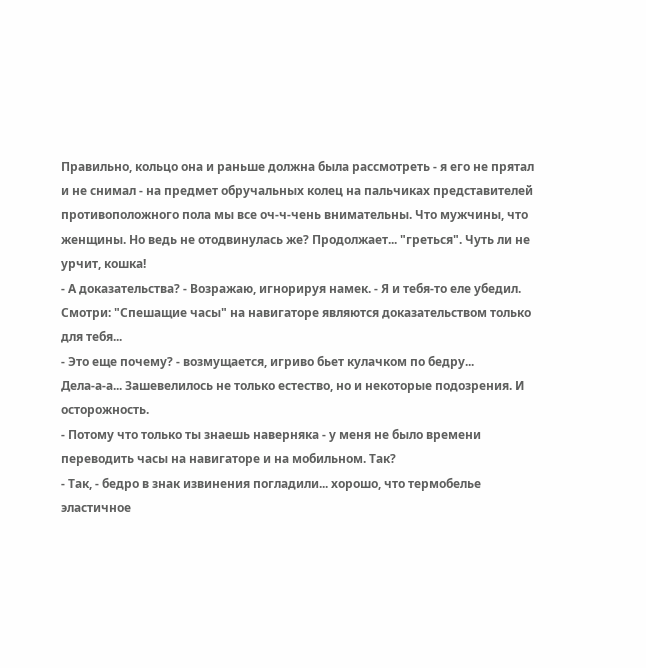Правильно, кольцо она и раньше должна была рассмотреть - я его не прятал и не снимал - на предмет обручальных колец на пальчиках представителей противоположного пола мы все оч-ч-чень внимательны. Что мужчины, что женщины. Но ведь не отодвинулась же? Продолжает... "греться". Чуть ли не урчит, кошка!
- А доказательства? - Возражаю, игнорируя намек. - Я и тебя-то еле убедил. Смотри: "Спешащие часы" на навигаторе являются доказательством только для тебя...
- Это еще почему? - возмущается, игриво бьет кулачком по бедру...
Дела-а-а... Зашевелилось не только естество, но и некоторые подозрения. И осторожность.
- Потому что только ты знаешь наверняка - у меня не было времени переводить часы на навигаторе и на мобильном. Так?
- Так, - бедро в знак извинения погладили... хорошо, что термобелье эластичное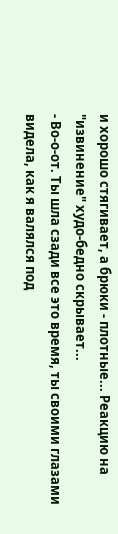и хорошо стягивает, а брюки - плотные... Реакцию на "извинение" худо-бедно скрывает...
- Во-о-от. Ты шла сзади все это время, ты своими глазами видела, как я валялся под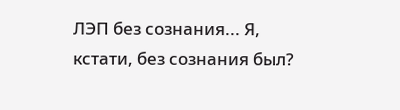ЛЭП без сознания... Я, кстати, без сознания был?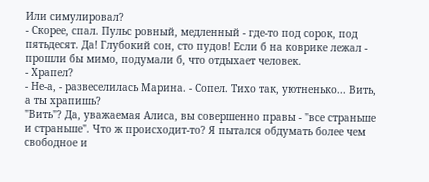Или симулировал?
- Скорее, спал. Пульс ровный, медленный - где-то под сорок, под пятьдесят. Да! Глубокий сон, сто пудов! Если б на коврике лежал - прошли бы мимо, подумали б, что отдыхает человек.
- Храпел?
- Не-а, - развеселилась Марина. - Сопел. Тихо так, уютненько... Вить, а ты храпишь?
"Вить"? Да, уважаемая Алиса, вы совершенно правы - "все страньше и страньше". Что ж происходит-то? Я пытался обдумать более чем свободное и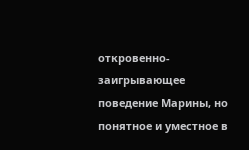откровенно-заигрывающее поведение Марины, но понятное и уместное в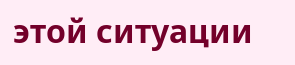этой ситуации